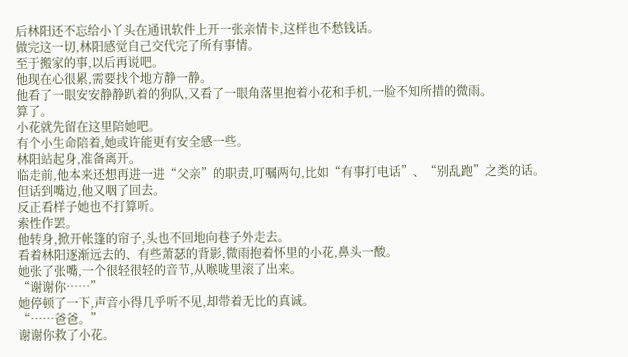后林阳还不忘给小丫头在通讯软件上开一张亲情卡,这样也不愁钱话。
做完这一切,林阳感觉自己交代完了所有事情。
至于搬家的事,以后再说吧。
他现在心很累,需要找个地方静一静。
他看了一眼安安静静趴着的狗队,又看了一眼角落里抱着小花和手机,一脸不知所措的微雨。
算了。
小花就先留在这里陪她吧。
有个小生命陪着,她或许能更有安全感一些。
林阳站起身,准备离开。
临走前,他本来还想再进一进“父亲”的职责,叮嘱两句,比如“有事打电话”、“别乱跑”之类的话。
但话到嘴边,他又咽了回去。
反正看样子她也不打算听。
索性作罢。
他转身,掀开帐篷的帘子,头也不回地向巷子外走去。
看着林阳逐渐远去的、有些萧瑟的背影,微雨抱着怀里的小花,鼻头一酸。
她张了张嘴,一个很轻很轻的音节,从喉咙里滚了出来。
“谢谢你……”
她停顿了一下,声音小得几乎听不见,却带着无比的真诚。
“……爸爸。”
谢谢你救了小花。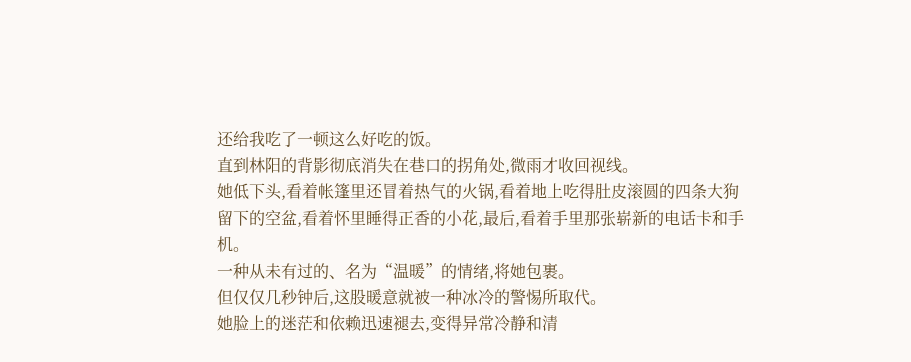还给我吃了一顿这么好吃的饭。
直到林阳的背影彻底消失在巷口的拐角处,微雨才收回视线。
她低下头,看着帐篷里还冒着热气的火锅,看着地上吃得肚皮滚圆的四条大狗留下的空盆,看着怀里睡得正香的小花,最后,看着手里那张崭新的电话卡和手机。
一种从未有过的、名为“温暖”的情绪,将她包裹。
但仅仅几秒钟后,这股暖意就被一种冰冷的警惕所取代。
她脸上的迷茫和依赖迅速褪去,变得异常冷静和清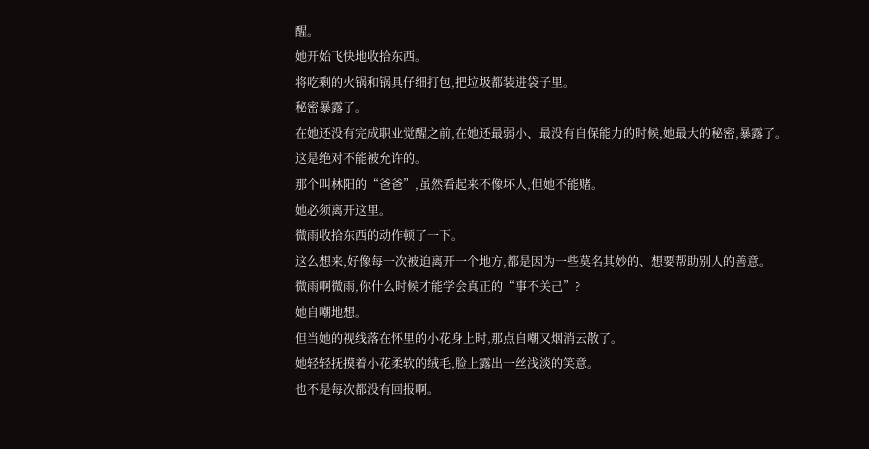醒。
她开始飞快地收拾东西。
将吃剩的火锅和锅具仔细打包,把垃圾都装进袋子里。
秘密暴露了。
在她还没有完成职业觉醒之前,在她还最弱小、最没有自保能力的时候,她最大的秘密,暴露了。
这是绝对不能被允许的。
那个叫林阳的“爸爸”,虽然看起来不像坏人,但她不能赌。
她必须离开这里。
微雨收拾东西的动作顿了一下。
这么想来,好像每一次被迫离开一个地方,都是因为一些莫名其妙的、想要帮助别人的善意。
微雨啊微雨,你什么时候才能学会真正的“事不关己”?
她自嘲地想。
但当她的视线落在怀里的小花身上时,那点自嘲又烟消云散了。
她轻轻抚摸着小花柔软的绒毛,脸上露出一丝浅淡的笑意。
也不是每次都没有回报啊。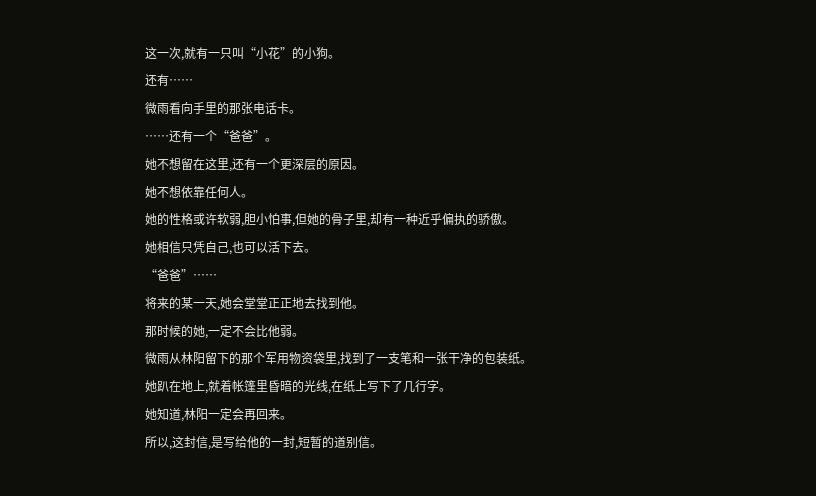这一次,就有一只叫“小花”的小狗。
还有……
微雨看向手里的那张电话卡。
……还有一个“爸爸”。
她不想留在这里,还有一个更深层的原因。
她不想依靠任何人。
她的性格或许软弱,胆小怕事,但她的骨子里,却有一种近乎偏执的骄傲。
她相信只凭自己,也可以活下去。
“爸爸”……
将来的某一天,她会堂堂正正地去找到他。
那时候的她,一定不会比他弱。
微雨从林阳留下的那个军用物资袋里,找到了一支笔和一张干净的包装纸。
她趴在地上,就着帐篷里昏暗的光线,在纸上写下了几行字。
她知道,林阳一定会再回来。
所以,这封信,是写给他的一封,短暂的道别信。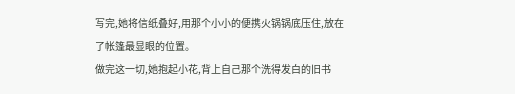写完,她将信纸叠好,用那个小小的便携火锅锅底压住,放在了帐篷最显眼的位置。
做完这一切,她抱起小花,背上自己那个洗得发白的旧书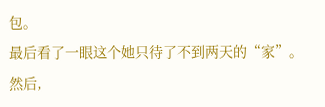包。
最后看了一眼这个她只待了不到两天的“家”。
然后,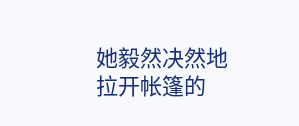她毅然决然地拉开帐篷的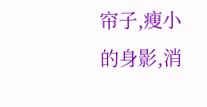帘子,瘦小的身影,消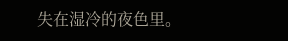失在湿冷的夜色里。